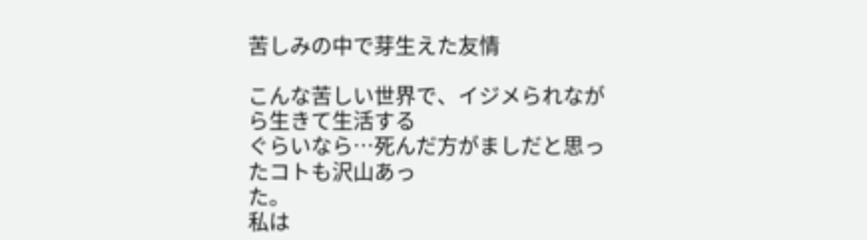苦しみの中で芽生えた友情

こんな苦しい世界で、イジメられながら生きて生活する
ぐらいなら…死んだ方がましだと思ったコトも沢山あっ
た。
私は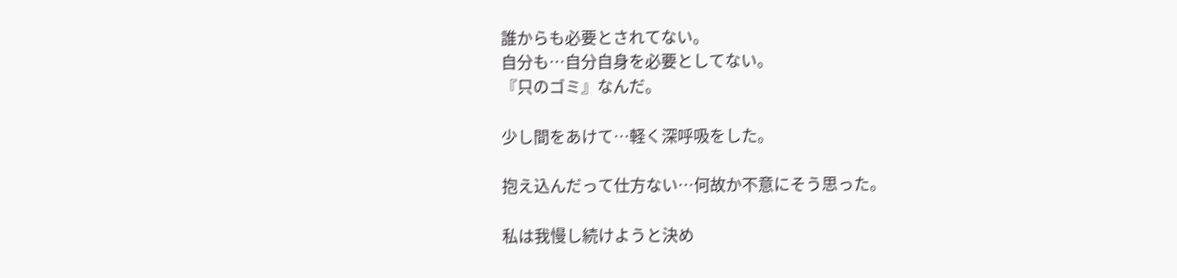誰からも必要とされてない。
自分も…自分自身を必要としてない。
『只のゴミ』なんだ。

少し間をあけて…軽く深呼吸をした。

抱え込んだって仕方ない…何故か不意にそう思った。

私は我慢し続けようと決め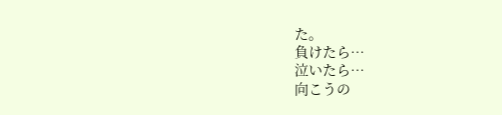た。
負けたら…
泣いたら…
向こうの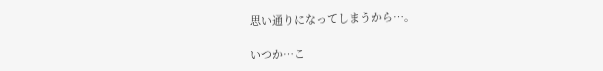思い通りになってしまうから…。

いつか…こ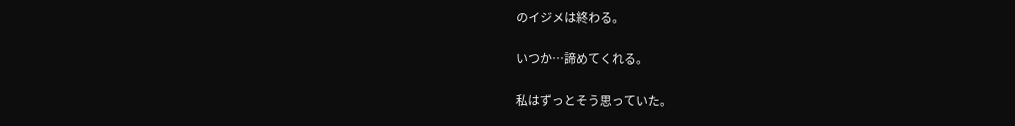のイジメは終わる。

いつか…諦めてくれる。

私はずっとそう思っていた。